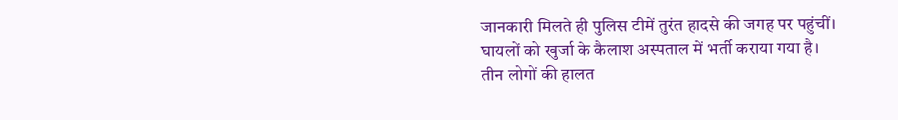जानकारी मिलते ही पुलिस टीमें तुरंत हादसे की जगह पर पहुंचीं। घायलों को खुर्जा के कैलाश अस्पताल में भर्ती कराया गया है। तीन लोगों की हालत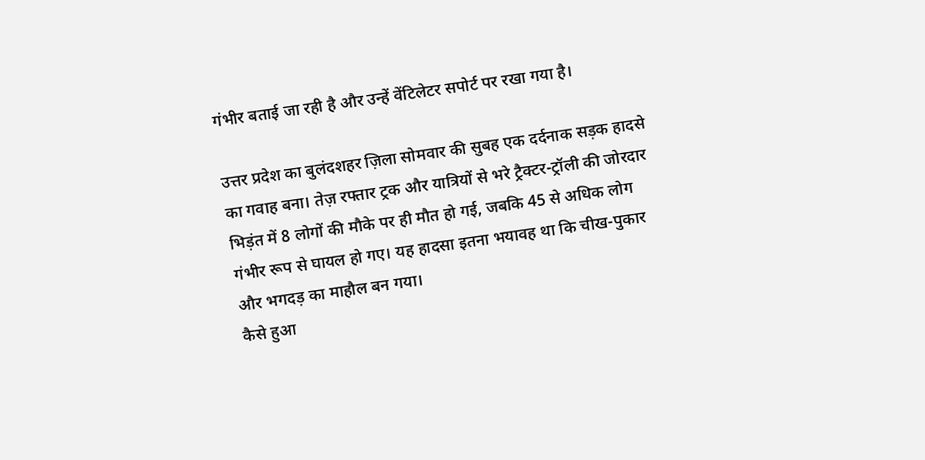गंभीर बताई जा रही है और उन्हें वेंटिलेटर सपोर्ट पर रखा गया है।

उत्तर प्रदेश का बुलंदशहर ज़िला सोमवार की सुबह एक दर्दनाक सड़क हादसे का गवाह बना। तेज़ रफ्तार ट्रक और यात्रियों से भरे ट्रैक्टर-ट्रॉली की जोरदार भिड़ंत में 8 लोगों की मौके पर ही मौत हो गई, जबकि 45 से अधिक लोग गंभीर रूप से घायल हो गए। यह हादसा इतना भयावह था कि चीख-पुकार और भगदड़ का माहौल बन गया।
कैसे हुआ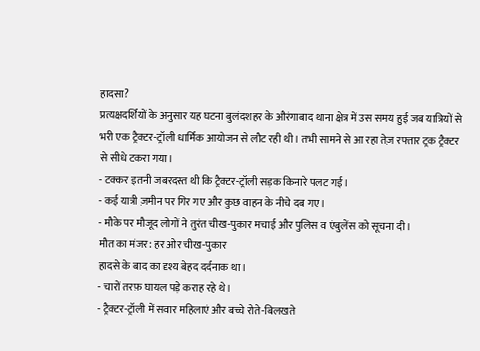हादसा?
प्रत्यक्षदर्शियों के अनुसार यह घटना बुलंदशहर के औरंगाबाद थाना क्षेत्र में उस समय हुई जब यात्रियों से भरी एक ट्रैक्टर-ट्रॉली धार्मिक आयोजन से लौट रही थी। तभी सामने से आ रहा तेज़ रफ्तार ट्रक ट्रैक्टर से सीधे टकरा गया।
- टक्कर इतनी जबरदस्त थी कि ट्रैक्टर-ट्रॉली सड़क किनारे पलट गई।
- कई यात्री ज़मीन पर गिर गए और कुछ वाहन के नीचे दब गए।
- मौके पर मौजूद लोगों ने तुरंत चीख-पुकार मचाई और पुलिस व एंबुलेंस को सूचना दी।
मौत का मंजर: हर ओर चीख-पुकार
हादसे के बाद का दृश्य बेहद दर्दनाक था।
- चारों तरफ़ घायल पड़े कराह रहे थे।
- ट्रैक्टर-ट्रॉली में सवार महिलाएं और बच्चे रोते-बिलखते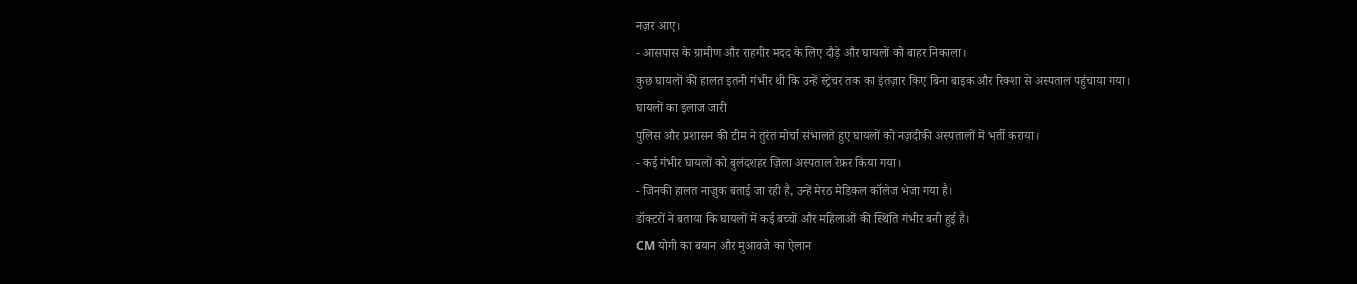नज़र आए।
- आसपास के ग्रामीण और राहगीर मदद के लिए दौड़े और घायलों को बाहर निकाला।
कुछ घायलों की हालत इतनी गंभीर थी कि उन्हें स्ट्रेचर तक का इंतज़ार किए बिना बाइक और रिक्शा से अस्पताल पहुंचाया गया।
घायलों का इलाज जारी
पुलिस और प्रशासन की टीम ने तुरंत मोर्चा संभालते हुए घायलों को नज़दीकी अस्पतालों में भर्ती कराया।
- कई गंभीर घायलों को बुलंदशहर ज़िला अस्पताल रेफ़र किया गया।
- जिनकी हालत नाज़ुक बताई जा रही है, उन्हें मेरठ मेडिकल कॉलेज भेजा गया है।
डॉक्टरों ने बताया कि घायलों में कई बच्चों और महिलाओं की स्थिति गंभीर बनी हुई है।
CM योगी का बयान और मुआवजे का ऐलान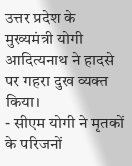उत्तर प्रदेश के मुख्यमंत्री योगी आदित्यनाथ ने हादसे पर गहरा दुख व्यक्त किया।
- सीएम योगी ने मृतकों के परिजनों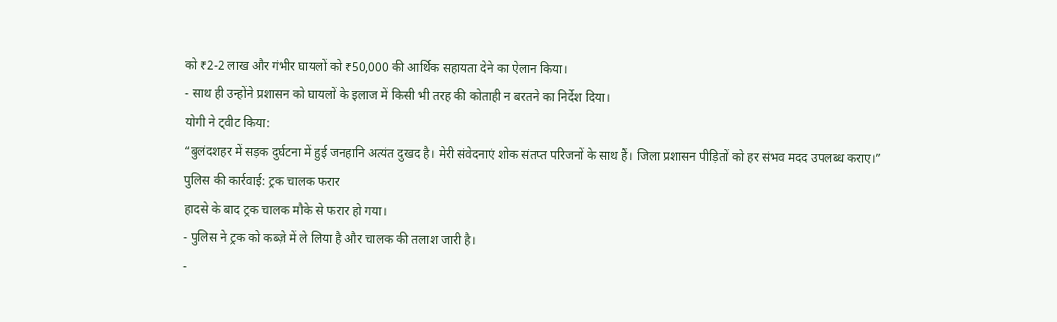को ₹2-2 लाख और गंभीर घायलों को ₹50,000 की आर्थिक सहायता देने का ऐलान किया।
- साथ ही उन्होंने प्रशासन को घायलों के इलाज में किसी भी तरह की कोताही न बरतने का निर्देश दिया।
योगी ने ट्वीट किया:
“बुलंदशहर में सड़क दुर्घटना में हुई जनहानि अत्यंत दुखद है। मेरी संवेदनाएं शोक संतप्त परिजनों के साथ हैं। जिला प्रशासन पीड़ितों को हर संभव मदद उपलब्ध कराए।”
पुलिस की कार्रवाई: ट्रक चालक फरार
हादसे के बाद ट्रक चालक मौके से फरार हो गया।
- पुलिस ने ट्रक को कब्ज़े में ले लिया है और चालक की तलाश जारी है।
-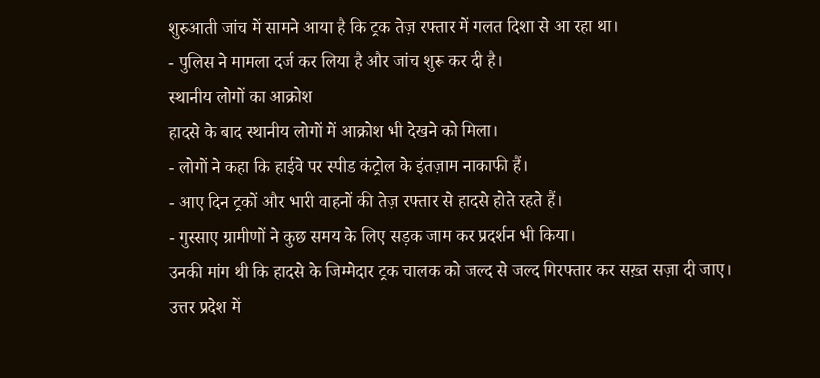शुरुआती जांच में सामने आया है कि ट्रक तेज़ रफ्तार में गलत दिशा से आ रहा था।
- पुलिस ने मामला दर्ज कर लिया है और जांच शुरू कर दी है।
स्थानीय लोगों का आक्रोश
हादसे के बाद स्थानीय लोगों में आक्रोश भी देखने को मिला।
- लोगों ने कहा कि हाईवे पर स्पीड कंट्रोल के इंतज़ाम नाकाफी हैं।
- आए दिन ट्रकों और भारी वाहनों की तेज़ रफ्तार से हादसे होते रहते हैं।
- गुस्साए ग्रामीणों ने कुछ समय के लिए सड़क जाम कर प्रदर्शन भी किया।
उनकी मांग थी कि हादसे के जिम्मेदार ट्रक चालक को जल्द से जल्द गिरफ्तार कर सख़्त सज़ा दी जाए।
उत्तर प्रदेश में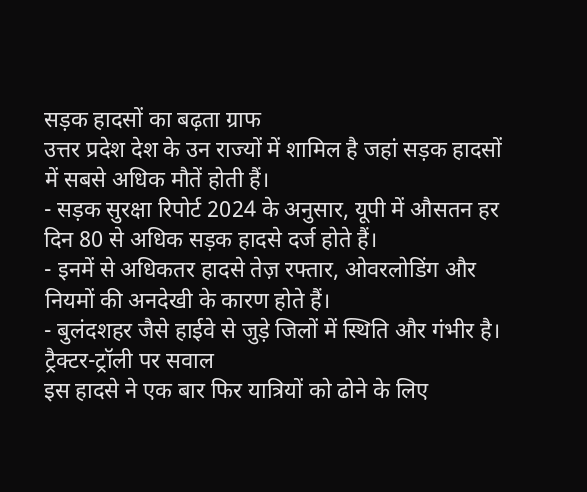सड़क हादसों का बढ़ता ग्राफ
उत्तर प्रदेश देश के उन राज्यों में शामिल है जहां सड़क हादसों में सबसे अधिक मौतें होती हैं।
- सड़क सुरक्षा रिपोर्ट 2024 के अनुसार, यूपी में औसतन हर दिन 80 से अधिक सड़क हादसे दर्ज होते हैं।
- इनमें से अधिकतर हादसे तेज़ रफ्तार, ओवरलोडिंग और नियमों की अनदेखी के कारण होते हैं।
- बुलंदशहर जैसे हाईवे से जुड़े जिलों में स्थिति और गंभीर है।
ट्रैक्टर-ट्रॉली पर सवाल
इस हादसे ने एक बार फिर यात्रियों को ढोने के लिए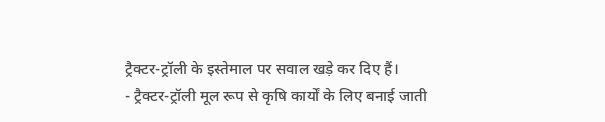ट्रैक्टर-ट्रॉली के इस्तेमाल पर सवाल खड़े कर दिए हैं।
- ट्रैक्टर-ट्रॉली मूल रूप से कृषि कार्यों के लिए बनाई जाती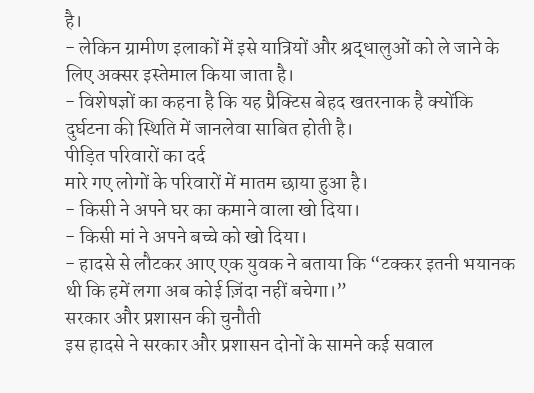है।
- लेकिन ग्रामीण इलाकों में इसे यात्रियों और श्रद्धालुओं को ले जाने के लिए अक्सर इस्तेमाल किया जाता है।
- विशेषज्ञों का कहना है कि यह प्रैक्टिस बेहद खतरनाक है क्योंकि दुर्घटना की स्थिति में जानलेवा साबित होती है।
पीड़ित परिवारों का दर्द
मारे गए लोगों के परिवारों में मातम छाया हुआ है।
- किसी ने अपने घर का कमाने वाला खो दिया।
- किसी मां ने अपने बच्चे को खो दिया।
- हादसे से लौटकर आए एक युवक ने बताया कि “टक्कर इतनी भयानक थी कि हमें लगा अब कोई ज़िंदा नहीं बचेगा।”
सरकार और प्रशासन की चुनौती
इस हादसे ने सरकार और प्रशासन दोनों के सामने कई सवाल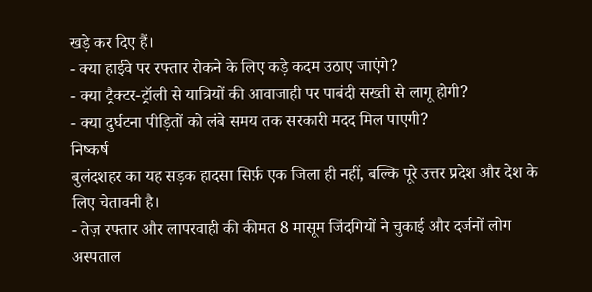खड़े कर दिए हैं।
- क्या हाईवे पर रफ्तार रोकने के लिए कड़े कदम उठाए जाएंगे?
- क्या ट्रैक्टर-ट्रॉली से यात्रियों की आवाजाही पर पाबंदी सख्ती से लागू होगी?
- क्या दुर्घटना पीड़ितों को लंबे समय तक सरकारी मदद मिल पाएगी?
निष्कर्ष
बुलंदशहर का यह सड़क हादसा सिर्फ़ एक जिला ही नहीं, बल्कि पूरे उत्तर प्रदेश और देश के लिए चेतावनी है।
- तेज़ रफ्तार और लापरवाही की कीमत 8 मासूम जिंदगियों ने चुकाई और दर्जनों लोग अस्पताल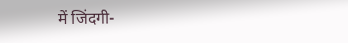में जिंदगी-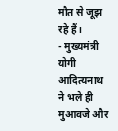मौत से जूझ रहे हैं।
- मुख्यमंत्री योगी आदित्यनाथ ने भले ही मुआवजे और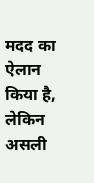मदद का ऐलान किया है, लेकिन असली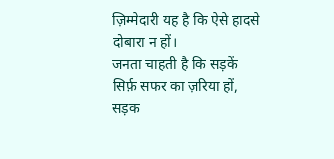ज़िम्मेदारी यह है कि ऐसे हादसे दोबारा न हों।
जनता चाहती है कि सड़कें सिर्फ़ सफर का ज़रिया हों, सड़क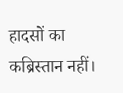हादसों का कब्रिस्तान नहीं।